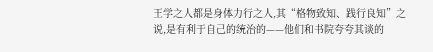王学之人都是身体力行之人,其“格物致知、践行良知”之说,是有利于自己的统治的——他们和书院夸夸其谈的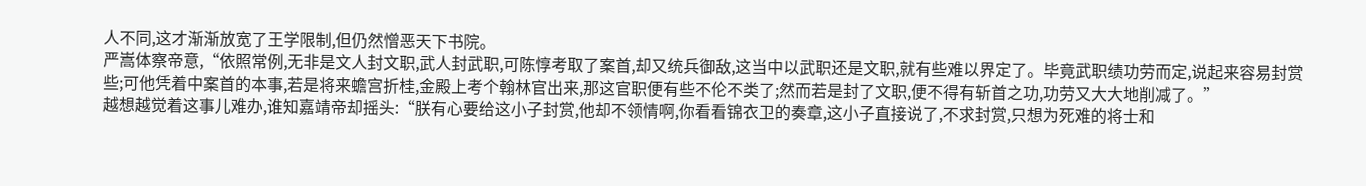人不同,这才渐渐放宽了王学限制,但仍然憎恶天下书院。
严嵩体察帝意,“依照常例,无非是文人封文职,武人封武职,可陈惇考取了案首,却又统兵御敌,这当中以武职还是文职,就有些难以界定了。毕竟武职绩功劳而定,说起来容易封赏些;可他凭着中案首的本事,若是将来蟾宫折桂,金殿上考个翰林官出来,那这官职便有些不伦不类了;然而若是封了文职,便不得有斩首之功,功劳又大大地削减了。”
越想越觉着这事儿难办,谁知嘉靖帝却摇头:“朕有心要给这小子封赏,他却不领情啊,你看看锦衣卫的奏章,这小子直接说了,不求封赏,只想为死难的将士和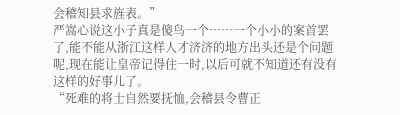会稽知县求旌表。”
严嵩心说这小子真是傻鸟一个……一个小小的案首罢了,能不能从浙江这样人才济济的地方出头还是个问题呢,现在能让皇帝记得住一时,以后可就不知道还有没有这样的好事儿了。
“死难的将士自然要抚恤,会稽县令曹正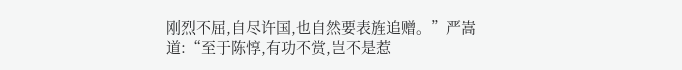刚烈不屈,自尽许国,也自然要表旌追赠。”严嵩道:“至于陈惇,有功不赏,岂不是惹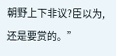朝野上下非议?臣以为,还是要赏的。”